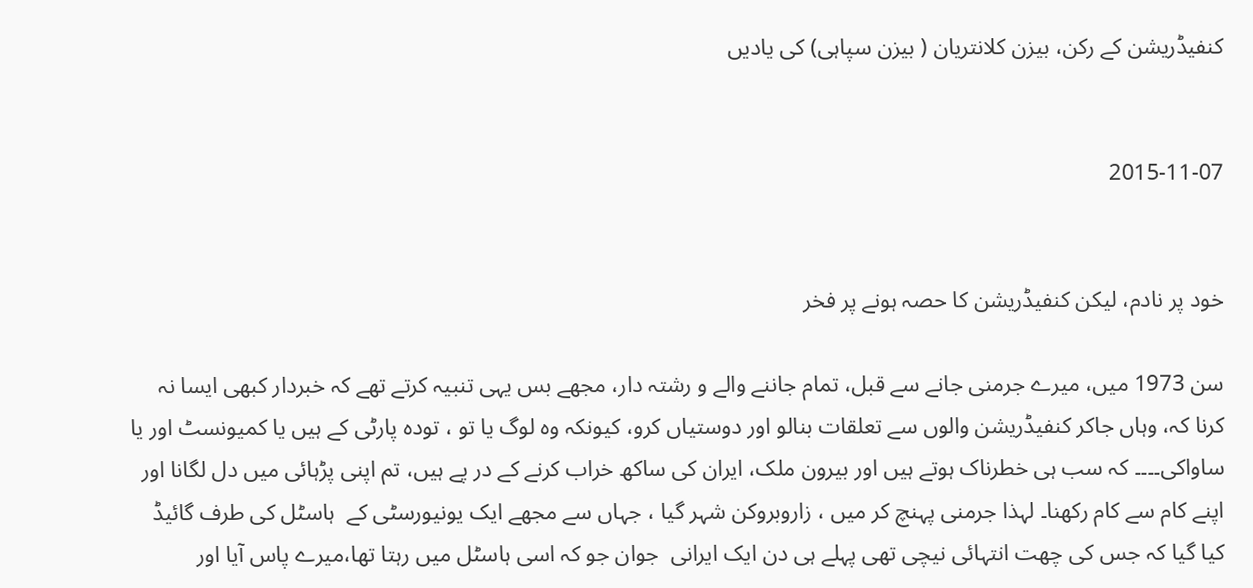کنفیڈریشن کے رکن، بیزن کلانتریان ( بیزن سپاہی) کی یادیں


2015-11-07


خود پر نادم، لیکن کنفیڈریشن کا حصہ ہونے پر فخر

سن 1973 میں، میرے جرمنی جانے سے قبل، تمام جاننے والے و رشتہ دار، مجھے بس یہی تنبیہ کرتے تھے کہ خبردار کبھی ایسا نہ کرنا کہ، وہاں جاکر کنفیڈریشن والوں سے تعلقات بنالو اور دوستیاں کرو، کیونکہ وہ لوگ یا تو ، تودہ پارٹی کے ہیں یا کمیونسٹ اور یا ساواکی۔۔۔۔ کہ سب ہی خطرناک ہوتے ہیں اور بیرون ملک، ایران کی ساکھ خراب کرنے کے در پے ہیں، تم اپنی پڑہائی میں دل لگانا اور اپنے کام سے کام رکھنا۔ لہذا جرمنی پہنچ کر میں ، زاروبروکن شہر گیا ، جہاں سے مجھے ایک یونیورسٹی کے  ہاسٹل کی طرف گائیڈ کیا گیا کہ جس کی چھت انتہائی نیچی تھی پہلے ہی دن ایک ایرانی  جوان جو کہ اسی ہاسٹل میں رہتا تھا،میرے پاس آیا اور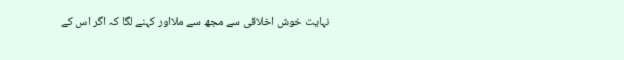نہایت خوش اخلاقی سے مجھ سے ملااور کہنے لگا کہ اگر اس کے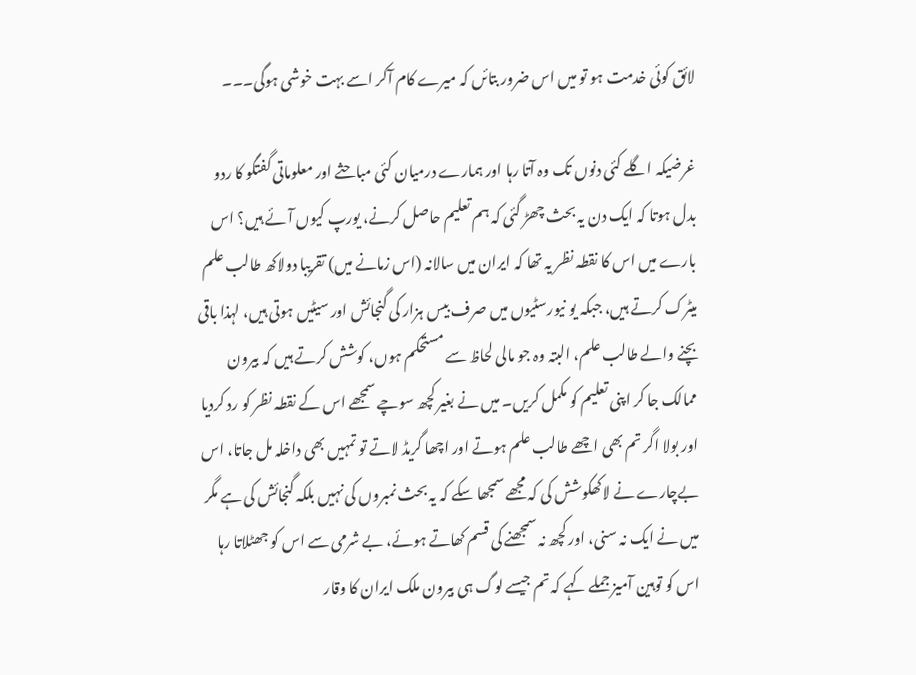لائق کوئی خدمت ہو تو میں اس ضرور بتائں کہ میرے کام آکر اسے بہت خوشی ہوگی۔۔۔

غرضیکہ اگلے کئی دنوں تک وہ آتا رہا اور ہمارے درمیان کئی مباحثے اور معلوماتی گفتگو کا ردو بدل ہوتا کہ ایک دن یہ بحث چھڑ گئی کہ ہم تعلیم حاصل کرنے، یورپ کیوں آئے ہیں؟ اس بارے میں اس کا نقطہ نظر یہ تھا کہ ایران میں سالانہ (اس زمانے میں) تقریبا دولاکھ طالب علم  میٹرک کرتے ہیں، جبکہ یو نیورسٹیوں میں صرف بیس ہزار کی گنجائش اور سیٹیں ہوتی ہیں، لہذا باقی بچنے والے طالب علم، البتہ وہ جو مالی لحاظ سے مستحکم ہوں، کوشش کرتے ہیں کہ بیرون ممالک جا کر اپنی تعلیم کو مکمل کریں۔ میں نے بغیر کچھ سوچے سمجھے اس کے نقطہ نظر کو رد کردیا اور بولا اگر تم بھی اچھے طالب علم ہوتے اور اچھا گریڈ لاتے تو تمہیں بھی داخلہ مل جاتا، اس بےچارے نے لاکھکوشش کی کہ مجھے سمجھا سکے کہ یہ بحث نمبروں کی نہیں بلکہ گنجائش کی ہے مگر میں نے ایک نہ سنی، اور کچھ نہ سمجھنے کی قسم کھاتے ہوئے، بے شرمی سے اس کو جھٹلاتا رہا اس کو توہین آمیز جملے کہے کہ تم جیسے لوگ ہی بیرون ملک ایران کا وقار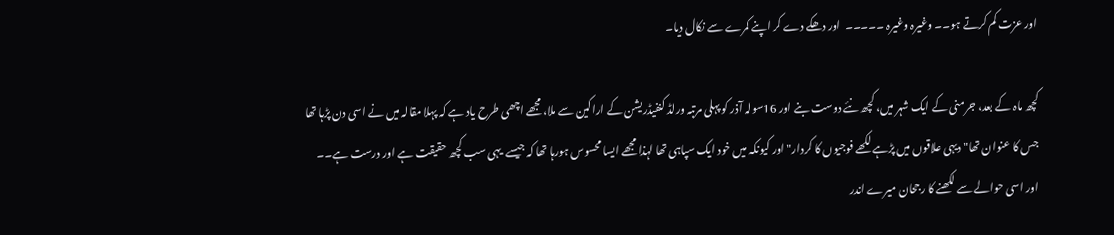اور عزت کم کرتے ہو۔۔ وغیرہ وغیرہ ۔۔۔۔۔  اور دھکے دے کر اپنے کمرے سے نکال دیا۔

کچھ ماہ کے بعد، جرمنی کے ایک شہر میں، کچھ نئے دوست بنے اور 16سولہ آذر کو پہلی مرتبہ ورلڈ کنفیڈریشن کے اراکین سے ملا، مجھے اچھی طرح یاد ہے کہ پہلا مقالہ میں نے اسی دن پڑہا تھا جس کا عنوان تھا" دیہی علاقوں میں پڑہے لکھے فوجیوں کا کردار" اور کیونکہ میں خود ایک سپاہی تھا لہذا مجھے ایسا محسوس ہورہا تھا کہ جیسے  یہی سب کچھ حقیقت ہے اور درست ہے۔۔ اور اسی حوالے سے لکھنے کا رجحان میرے اندر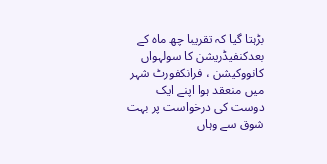بڑہتا گیا کہ تقریبا چھ ماہ کے بعدکنفیڈریشن کا سولہواں کانووکیشن ، فرانکفورٹ شہر میں منعقد ہوا اپنے ایک دوست کی درخواست پر بہت شوق سے وہاں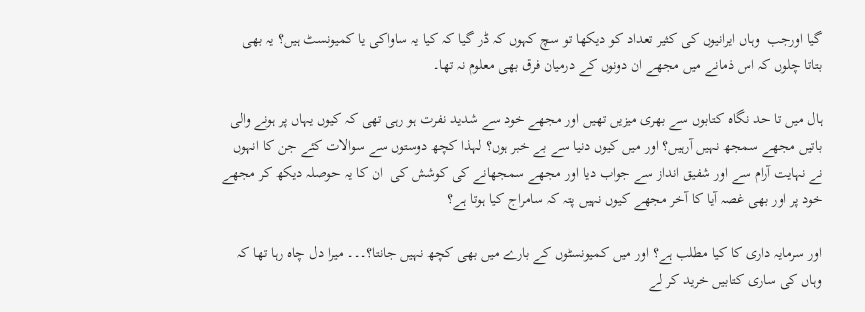گیا اورجب  وہاں ایرانیوں کی کثیر تعداد کو دیکھا تو سچ کہوں کہ ڈر گیا کہ کیا یہ ساواکی یا کمیونسٹ ہیں؟ یہ بھی بتاتا چلوں کہ اس ذمانے میں مجھے ان دونوں کے درمیان فرق بھی معلوم نہ تھا۔

ہال میں تا حد نگاہ کتابوں سے بھری میزیں تھیں اور مجھے خود سے شدید نفرت ہو رہی تھی کہ کیوں یہاں پر ہونے والی باتیں مجھے سمجھ نہیں آرہیں؟ اور میں کیوں دنیا سے بے خبر ہوں؟ لہذا کچھ دوستوں سے سوالات کئے جن کا انہوں نے نہایت آرام سے اور شفیق انداز سے جواب دیا اور مجھے سمجھانے کی کوشش کی  ان کا یہ حوصلہ دیکھ کر مجھے خود پر اور بھی غصہ آیا کا آخر مجھے کیوں نہیں پتہ کہ سامراج کیا ہوتا ہے؟

اور سرمایہ داری کا کیا مطلب ہے؟ اور میں کمیونسٹوں کے بارے میں بھی کچھ نہیں جانتا؟۔۔۔ میرا دل چاہ رہا تھا کہ وہاں کی ساری کتابیں خرید کر لے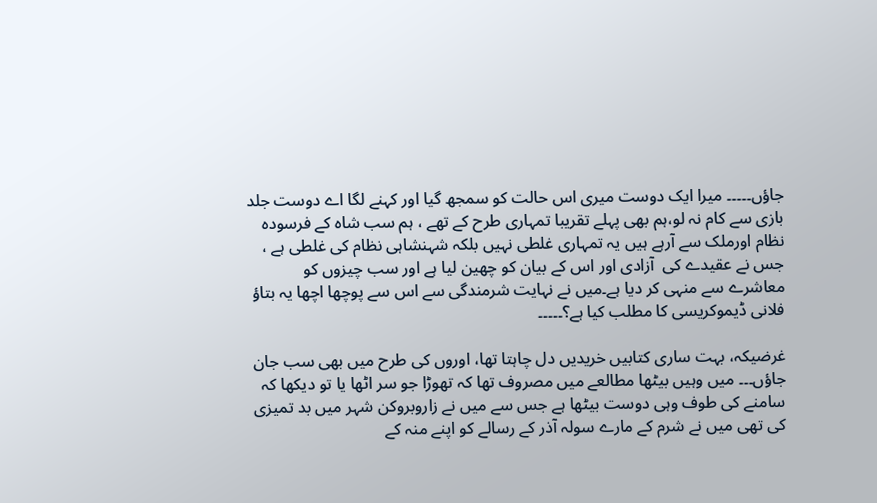جاؤں۔۔۔۔۔ میرا ایک دوست میری اس حالت کو سمجھ گیا اور کہنے لگا اے دوست جلد بازی سے کام نہ لو،ہم بھی پہلے تقریبا تمہاری طرح کے تھے ، ہم سب شاہ کے فرسودہ  نظام اورملک سے آرہے ہیں یہ تمہاری غلطی نہیں بلکہ شہنشاہی نظام کی غلطی ہے ، جس نے عقیدے کی  آزادی اور اس کے بیان کو چھین لیا ہے اور سب چیزوں کو معاشرے سے منہی کر دیا ہے۔میں نے نہایت شرمندگی سے اس سے پوچھا اچھا یہ بتاؤ فلانی ڈیموکریسی کا مطلب کیا ہے؟۔۔۔۔۔

غرضیکہ، بہت ساری کتابیں خریدیں دل چاہتا تھا، اوروں کی طرح میں بھی سب جان جاؤں۔۔۔ میں وہیں بیٹھا مطالعے میں مصروف تھا کہ تھوڑا جو سر اٹھا یا تو دیکھا کہ سامنے کی طوف وہی دوست بیٹھا ہے جس سے میں نے زاروبروکن شہر میں بد تمیزی کی تھی میں نے شرم کے مارے سولہ آذر کے رسالے کو اپنے منہ کے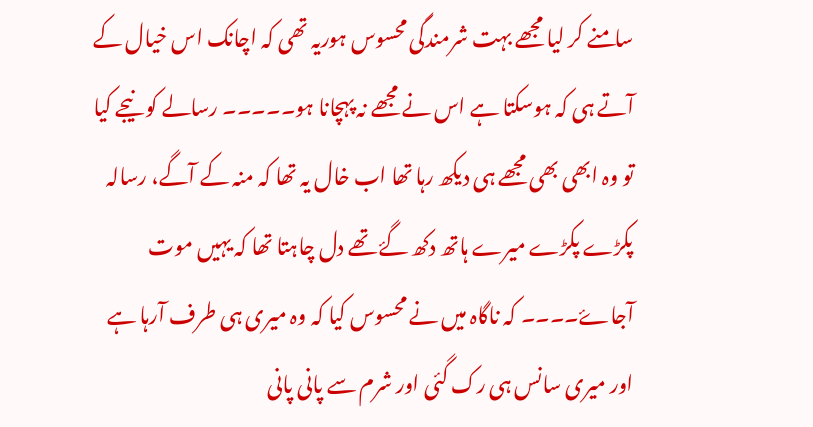سامنے کر لیا مجھے بہت شرمندگی محسوس ہوریہ تھی کہ اچانک اس خیال کے آتے ہی کہ ہوسکتا ہے اس نے مجھے نہ پہچانا ہو۔۔۔۔۔ رسالے کو نیجے کیا تو وہ ابھی بھی مجھے ہی دیکھ رہا تھا اب خال یہ تھا کہ منہ کے آگے، رسالہ پکڑے پکڑے میرے ہاتھ دکھ گۓ تھے دل چاہتا تھا کہ یہیں موت آجاۓ۔۔۔۔ کہ ناگاہ میں نے محسوس کیا کہ وہ میری ہی طرف آرہا ہے اور میری سانس ہی رک گئی اور شرم سے پانی پانی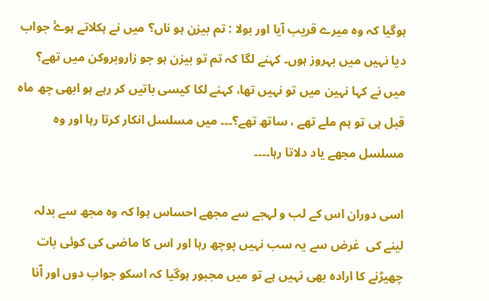ہوگیا کہ وہ میرے قریب آیا اور بولا : تم بیزن ہو ناں؟ میں نے ہکلاتے ہوۓ جواب دیا نہیں میں بہروز ہوں۔ کہنے لگا کہ تم تو بیزن ہو جو زاروبروکن میں تھے؟ میں نے کہا نہین میں تو نہیں تھا، کہنے لکا کیسی باتیں کر رہے ہو ابھی چھ ماہ قبل ہی تو ہم ملے تھے ، ساتھ تھے؟۔۔۔ میں مسلسل انکار کرتا رہا اور وہ مسلسل مجھے یاد دلاتا رہا۔۔۔۔

اسی دوران اس کے لب و لہجے سے مجھے احساس ہوا کہ وہ مجھ سے بدلہ لینے کی  غرض سے یہ سب نہیں پوچھ رہا اور اس کا ماضی کی کوئی بات چھیڑنے کا ارادہ بھی نہیں ہے تو میں مجبور ہوگیا کہ اسکو جواب دوں اور اّنا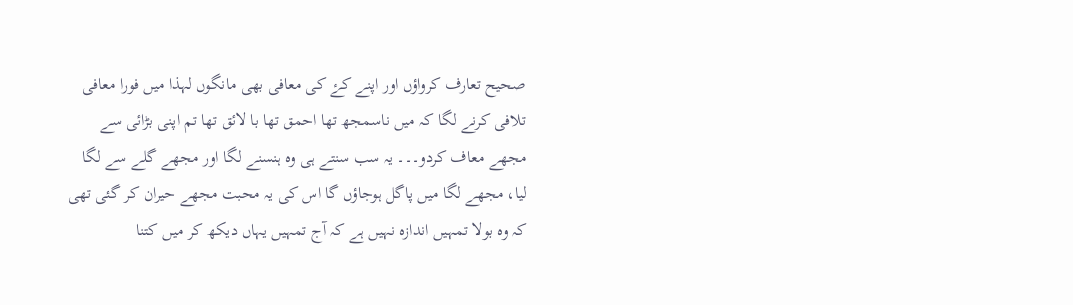صحیح تعارف کرواؤں اور اپنے کۓ کی معافی بھی مانگوں لہذا میں فورا معافی تلافی کرنے لگا کہ میں ناسمجھ تھا احمق تھا با لائق تھا تم اپنی بڑائی سے مجھے معاف کردو۔۔۔ یہ سب سنتے ہی وہ ہنسنے لگا اور مجھے گلے سے لگا لیا، مجھے لگا میں پاگل ہوجاؤں گا اس کی یہ محبت مجھے حیران کر گئی تھی کہ وہ بولا تمہیں اندازہ نہیں ہے کہ آج تمہیں یہاں دیکھ کر میں کتنا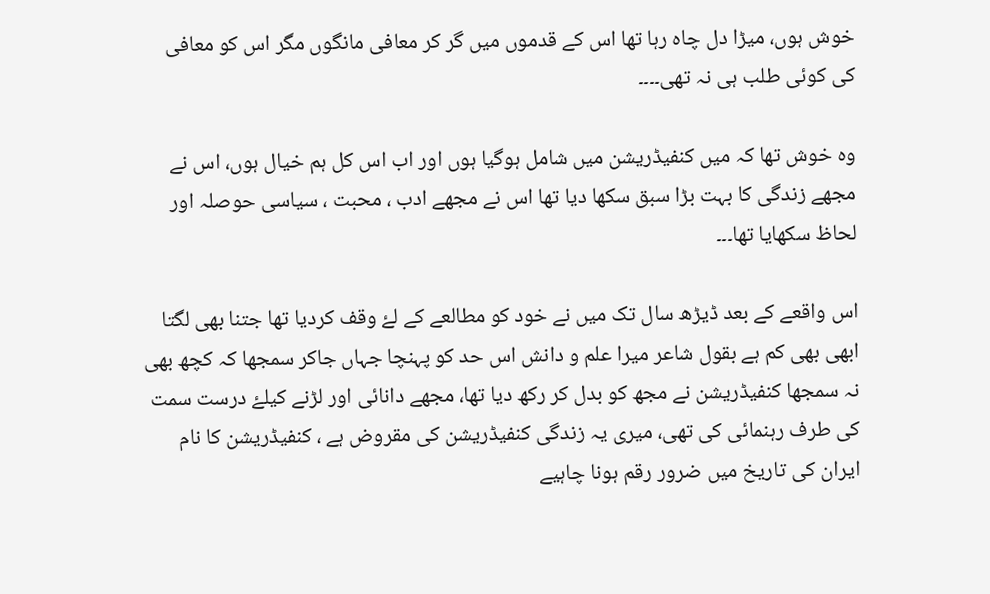خوش ہوں، میڑا دل چاہ رہا تھا اس کے قدموں میں گر کر معافی مانگوں مگر اس کو معافی کی کوئی طلب ہی نہ تھی۔۔۔۔

وہ خوش تھا کہ میں کنفیڈریشن میں شامل ہوگیا ہوں اور اب اس کل ہم خیال ہوں، اس نے مجھے زندگی کا بہت بڑا سبق سکھا دیا تھا اس نے مجھے ادب ، محبت ، سیاسی حوصلہ اور  لحاظ سکھایا تھا۔۔۔

اس واقعے کے بعد ڈیڑھ سال تک میں نے خود کو مطالعے کے لۓ وقف کردیا تھا جتنا بھی لگتا ابھی بھی کم ہے بقول شاعر میرا علم و دانش اس حد کو پہنچا جہاں جاکر سمجھا کہ کچھ بھی نہ سمجھا کنفیڈریشن نے مجھ کو بدل کر رکھ دیا تھا، مجھے دانائی اور لڑنے کیلۓ درست سمت کی طرف رہنمائی کی تھی، میری یہ زندگی کنفیڈریشن کی مقروض ہے ، کنفیڈریشن کا نام ایران کی تاریخ میں ضرور رقم ہونا چاہیے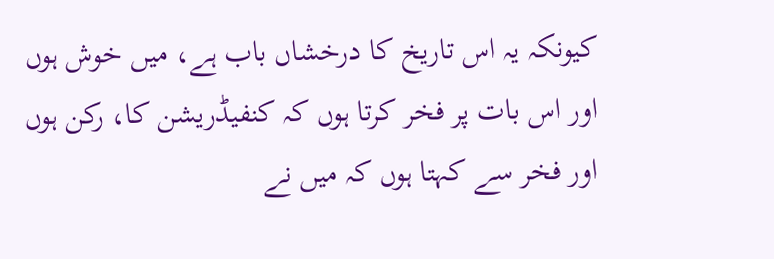کیونکہ یہ اس تاریخ کا درخشاں باب ہے، میں خوش ہوں اور اس بات پر فخر کرتا ہوں کہ کنفیڈریشن کا، رکن ہوں اور فخر سے کہتا ہوں کہ میں نے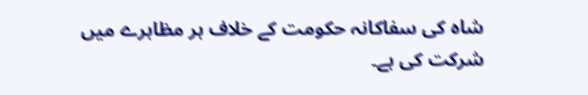شاہ کی سفاکانہ حکومت کے خلاف ہر مظاہرے میں شرکت کی ہے۔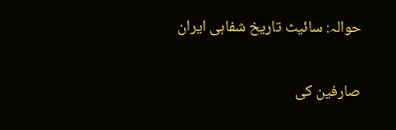حوالہ: سائیٹ تاریخ شفاہی ایران

صارفین کی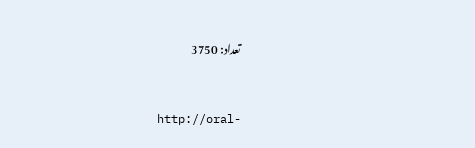تعداد: 3750



http://oral-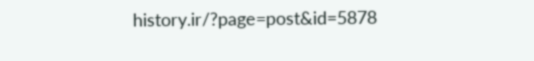history.ir/?page=post&id=5878